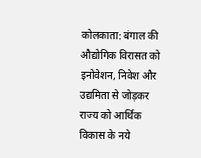कोलकाता: बंगाल की औद्योगिक विरासत को इनोवेशन, निवेश और उद्यमिता से जोड़कर राज्य को आर्थिक विकास के नये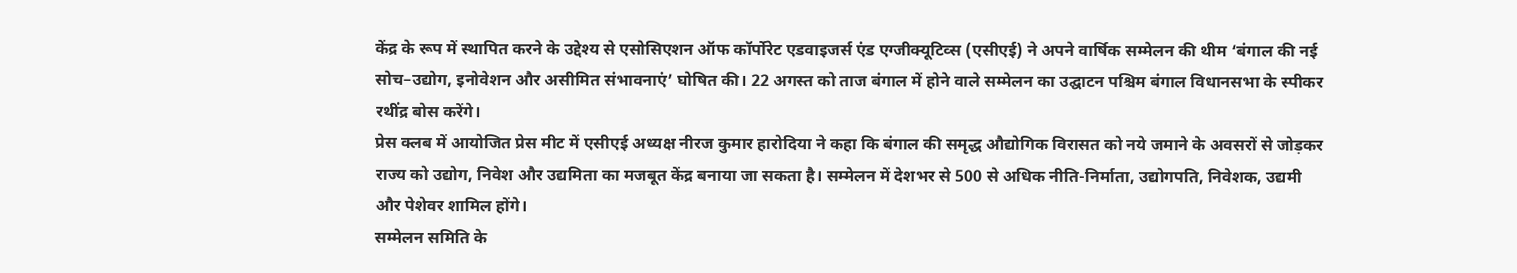केंद्र के रूप में स्थापित करने के उद्देश्य से एसोसिएशन ऑफ कॉर्पोरेट एडवाइजर्स एंड एग्जीक्यूटिव्स (एसीएई) ने अपने वार्षिक सम्मेलन की थीम ‘बंगाल की नई सोच–उद्योग, इनोवेशन और असीमित संभावनाएं’ घोषित की। 22 अगस्त को ताज बंगाल में होने वाले सम्मेलन का उद्घाटन पश्चिम बंगाल विधानसभा के स्पीकर रथींद्र बोस करेंगे।
प्रेस क्लब में आयोजित प्रेस मीट में एसीएई अध्यक्ष नीरज कुमार हारोदिया ने कहा कि बंगाल की समृद्ध औद्योगिक विरासत को नये जमाने के अवसरों से जोड़कर राज्य को उद्योग, निवेश और उद्यमिता का मजबूत केंद्र बनाया जा सकता है। सम्मेलन में देशभर से 500 से अधिक नीति-निर्माता, उद्योगपति, निवेशक, उद्यमी और पेशेवर शामिल होंगे।
सम्मेलन समिति के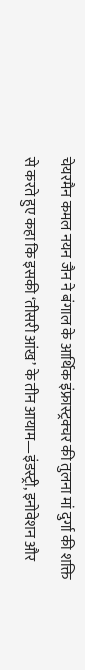चेयरमैन कमल नयन जैन ने बंगाल के आर्थिक इंफ्रास्ट्रक्चर की तुलना मां दुर्गा की शक्ति से करते हुए कहा कि इसकी ‘तीसरी आंख’ के तीन आयाम—इंडस्ट्री, इनोवेशन और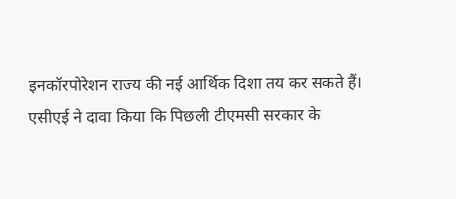इनकॉरपोरेशन राज्य की नई आर्थिक दिशा तय कर सकते हैं।
एसीएई ने दावा किया कि पिछली टीएमसी सरकार के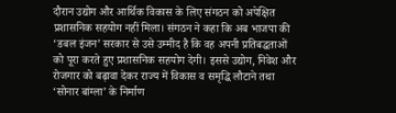दौरान उद्योग और आर्थिक विकास के लिए संगठन को अपेक्षित प्रशासनिक सहयोग नहीं मिला। संगठन ने कहा कि अब भाजपा की ‘डबल इंजन’ सरकार से उसे उम्मीद है कि वह अपनी प्रतिबद्धताओं को पूरा करते हुए प्रशासनिक सहयोग देगी। इससे उद्योग, निवेश और रोजगार को बढ़ावा देकर राज्य में विकास व समृद्धि लौटाने तथा ‘सोनार बांग्ला’ के निर्माण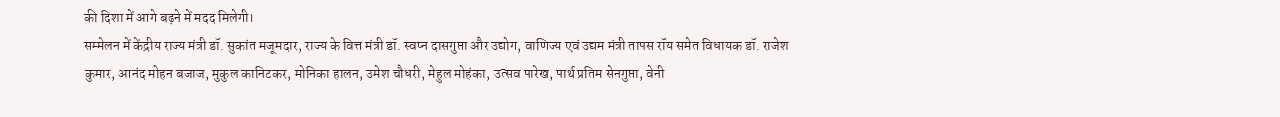की दिशा में आगे बढ़ने में मदद मिलेगी।
सम्मेलन में केंद्रीय राज्य मंत्री डॉ. सुकांत मजूमदार, राज्य के वित्त मंत्री डॉ. स्वप्न दासगुप्ता और उद्योग, वाणिज्य एवं उद्यम मंत्री तापस रॉय समेत विधायक डॉ. राजेश कुमार, आनंद मोहन बजाज, मुकुल कानिटकर, मोनिका हालन, उमेश चौधरी, मेहुल मोहंका, उत्सव पारेख, पार्थ प्रतिम सेनगुप्ता, वेनी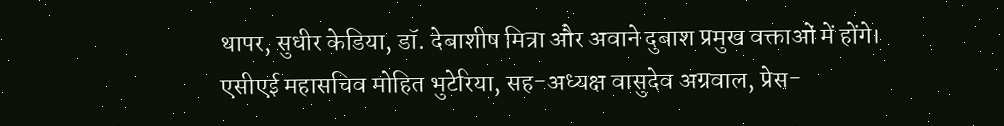थापर, सुधीर केडिया, डॉ. देबाशीष मित्रा और अवाने दुबाश प्रमुख वक्ताओं में होंगे।
एसीएई महासचिव मोहित भुटेरिया, सह-अध्यक्ष वासुदेव अग्रवाल, प्रेस-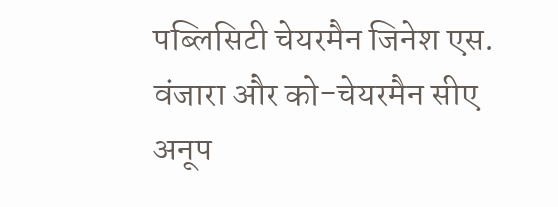पब्लिसिटी चेयरमैन जिनेश एस. वंजारा और को-चेयरमैन सीए अनूप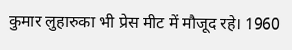कुमार लुहारुका भी प्रेस मीट में मौजूद रहे। 1960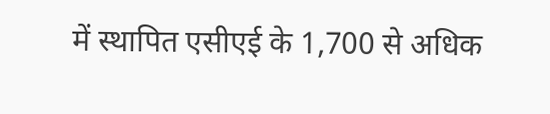में स्थापित एसीएई के 1,700 से अधिक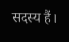सदस्य हैं।